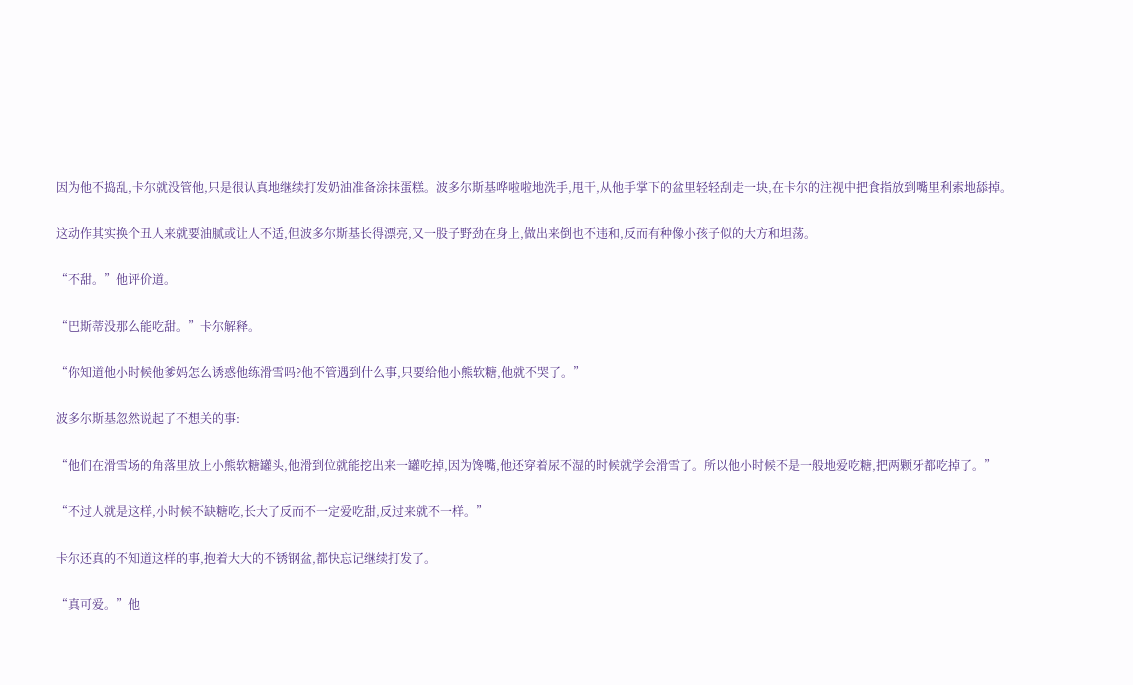因为他不捣乱,卡尔就没管他,只是很认真地继续打发奶油准备涂抹蛋糕。波多尔斯基哗啦啦地洗手,甩干,从他手掌下的盆里轻轻刮走一块,在卡尔的注视中把食指放到嘴里利索地舔掉。

这动作其实换个丑人来就要油腻或让人不适,但波多尔斯基长得漂亮,又一股子野劲在身上,做出来倒也不违和,反而有种像小孩子似的大方和坦荡。

“不甜。”他评价道。

“巴斯蒂没那么能吃甜。”卡尔解释。

“你知道他小时候他爹妈怎么诱惑他练滑雪吗?他不管遇到什么事,只要给他小熊软糖,他就不哭了。”

波多尔斯基忽然说起了不想关的事:

“他们在滑雪场的角落里放上小熊软糖罐头,他滑到位就能挖出来一罐吃掉,因为馋嘴,他还穿着尿不湿的时候就学会滑雪了。所以他小时候不是一般地爱吃糖,把两颗牙都吃掉了。”

“不过人就是这样,小时候不缺糖吃,长大了反而不一定爱吃甜,反过来就不一样。”

卡尔还真的不知道这样的事,抱着大大的不锈钢盆,都快忘记继续打发了。

“真可爱。”他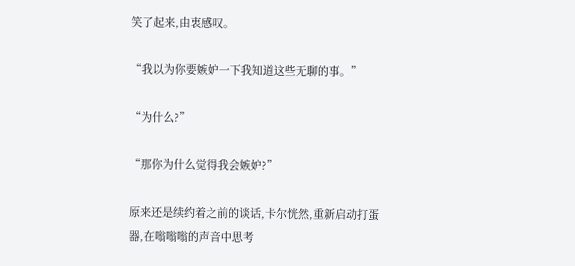笑了起来,由衷感叹。

“我以为你要嫉妒一下我知道这些无聊的事。”

“为什么?”

“那你为什么觉得我会嫉妒?”

原来还是续约着之前的谈话,卡尔恍然,重新启动打蛋器,在嗡嗡嗡的声音中思考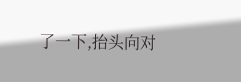了一下,抬头向对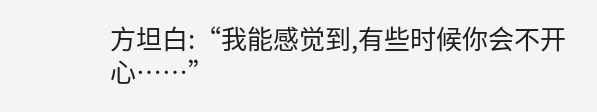方坦白:“我能感觉到,有些时候你会不开心……”